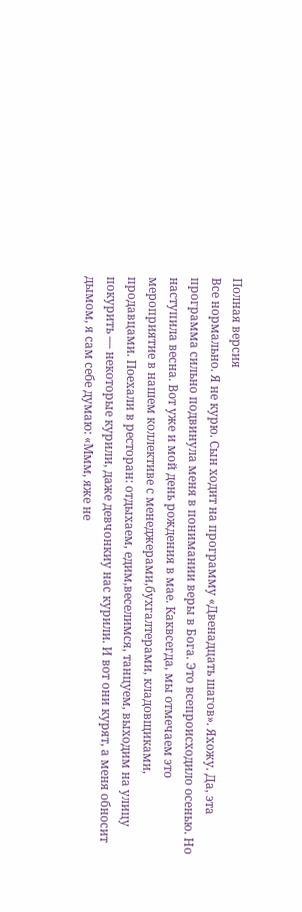Полная версия
Все нормально. Я не курю. Сын ходит на программу «Двенадцать шагов». Яхожу. Да, эта программа сильно подвинула меня в понимании веры в Бога. Это всепроисходило осенью. Но наступила весна. Вот уже и мой день рождения в мае. Каквсегда, мы отмечаем это мероприятие в нашем коллективе с менеджерами,бухгалтерами, кладовщиками, продавцами. Поехали в ресторан: отдыхаем, едим,веселимся, танцуем, выходим на улицу покурить — некоторые курили, даже девчонкиу нас курили. И вот они курят, а меня обносит дымом, я сам себе думаю: «Ммм, яже не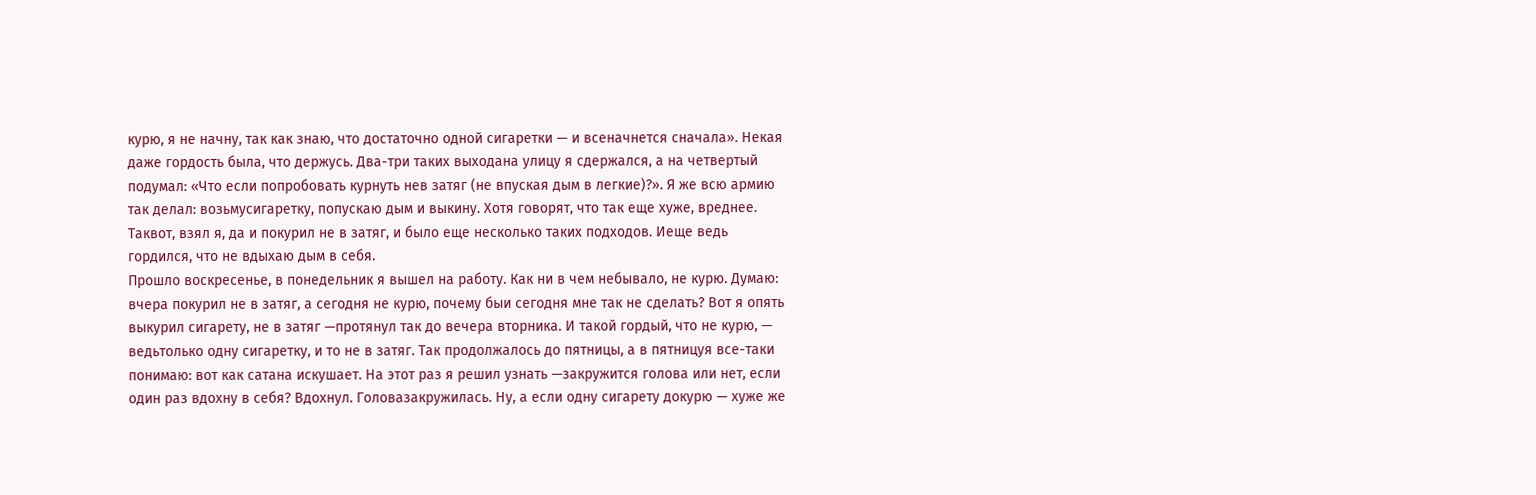курю, я не начну, так как знаю, что достаточно одной сигаретки — и всеначнется сначала». Некая даже гордость была, что держусь. Два-три таких выходана улицу я сдержался, а на четвертый подумал: «Что если попробовать курнуть нев затяг (не впуская дым в легкие)?». Я же всю армию так делал: возьмусигаретку, попускаю дым и выкину. Хотя говорят, что так еще хуже, вреднее. Таквот, взял я, да и покурил не в затяг, и было еще несколько таких подходов. Иеще ведь гордился, что не вдыхаю дым в себя.
Прошло воскресенье, в понедельник я вышел на работу. Как ни в чем небывало, не курю. Думаю: вчера покурил не в затяг, а сегодня не курю, почему быи сегодня мне так не сделать? Вот я опять выкурил сигарету, не в затяг —протянул так до вечера вторника. И такой гордый, что не курю, — ведьтолько одну сигаретку, и то не в затяг. Так продолжалось до пятницы, а в пятницуя все-таки понимаю: вот как сатана искушает. На этот раз я решил узнать —закружится голова или нет, если один раз вдохну в себя? Вдохнул. Головазакружилась. Ну, а если одну сигарету докурю — хуже же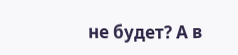не будет? А в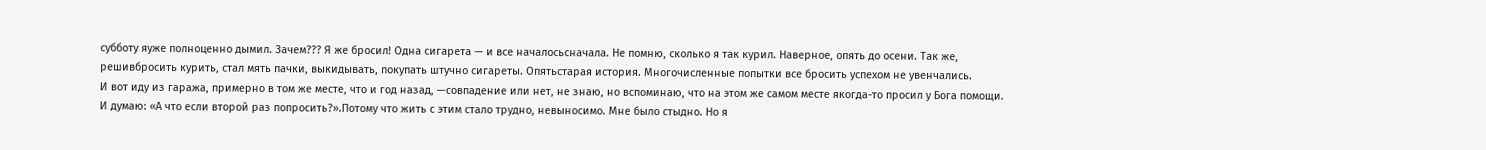субботу яуже полноценно дымил. Зачем??? Я же бросил! Одна сигарета — и все началосьсначала. Не помню, сколько я так курил. Наверное, опять до осени. Так же, решивбросить курить, стал мять пачки, выкидывать, покупать штучно сигареты. Опятьстарая история. Многочисленные попытки все бросить успехом не увенчались.
И вот иду из гаража, примерно в том же месте, что и год назад, —совпадение или нет, не знаю, но вспоминаю, что на этом же самом месте якогда-то просил у Бога помощи. И думаю: «А что если второй раз попросить?».Потому что жить с этим стало трудно, невыносимо. Мне было стыдно. Но я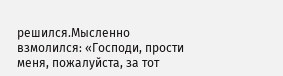решился.Мысленно взмолился: «Господи, прости меня, пожалуйста, за тот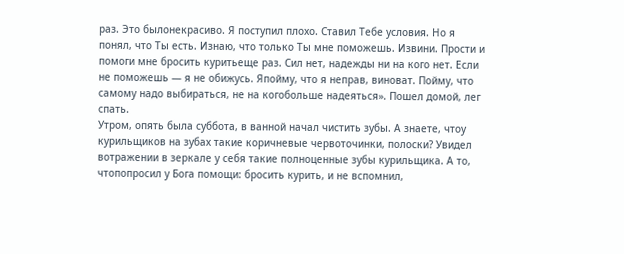раз. Это былонекрасиво. Я поступил плохо. Ставил Тебе условия. Но я понял, что Ты есть. Изнаю, что только Ты мне поможешь. Извини. Прости и помоги мне бросить куритьеще раз. Сил нет, надежды ни на кого нет. Если не поможешь — я не обижусь. Япойму, что я неправ, виноват. Пойму, что самому надо выбираться, не на когобольше надеяться». Пошел домой, лег спать.
Утром, опять была суббота, в ванной начал чистить зубы. А знаете, чтоу курильщиков на зубах такие коричневые червоточинки, полоски? Увидел вотражении в зеркале у себя такие полноценные зубы курильщика. А то, чтопопросил у Бога помощи: бросить курить, и не вспомнил,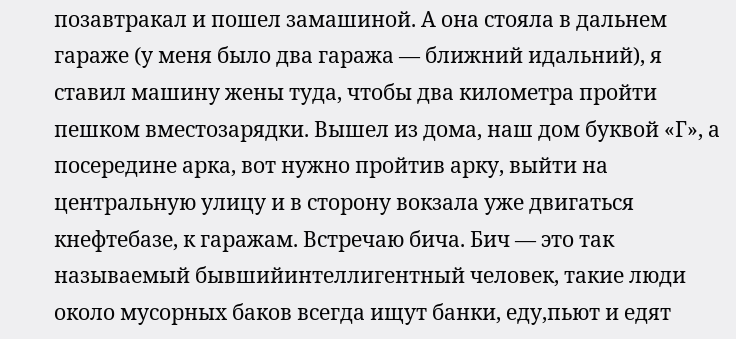позавтракал и пошел замашиной. А она стояла в дальнем гараже (у меня было два гаража — ближний идальний), я ставил машину жены туда, чтобы два километра пройти пешком вместозарядки. Вышел из дома, наш дом буквой «Г», а посередине арка, вот нужно пройтив арку, выйти на центральную улицу и в сторону вокзала уже двигаться кнефтебазе, к гаражам. Встречаю бича. Бич — это так называемый бывшийинтеллигентный человек, такие люди около мусорных баков всегда ищут банки, еду,пьют и едят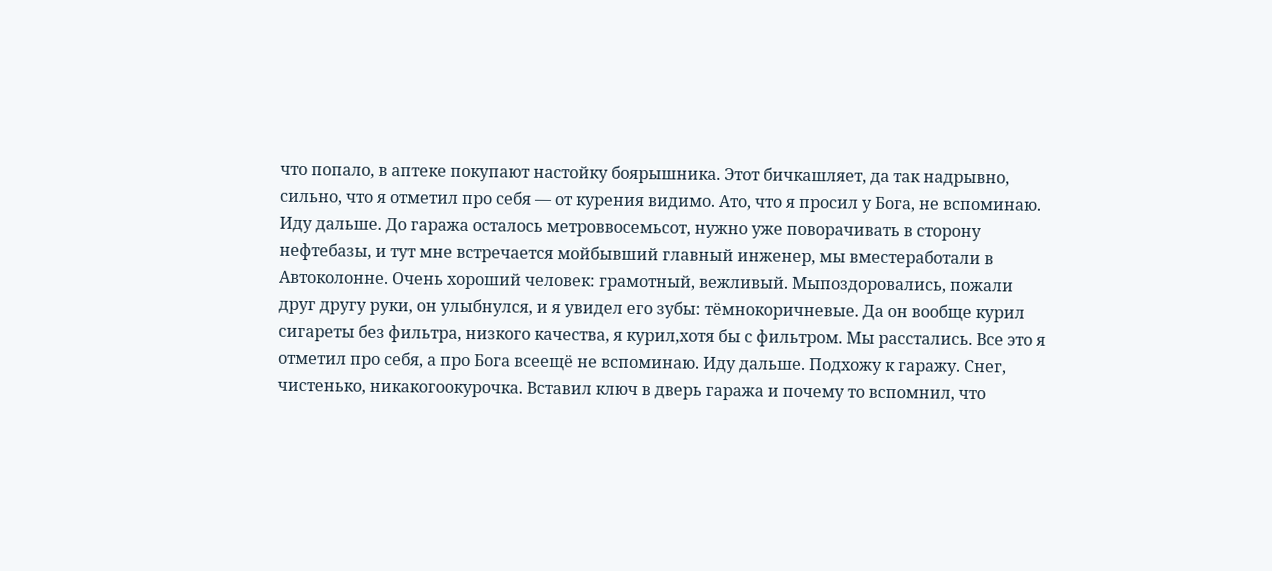что попало, в аптеке покупают настойку боярышника. Этот бичкашляет, да так надрывно, сильно, что я отметил про себя — от курения видимо. Ато, что я просил у Бога, не вспоминаю. Иду дальше. До гаража осталось метроввосемьсот, нужно уже поворачивать в сторону нефтебазы, и тут мне встречается мойбывший главный инженер, мы вместеработали в Автоколонне. Очень хороший человек: грамотный, вежливый. Мыпоздоровались, пожали друг другу руки, он улыбнулся, и я увидел его зубы: тёмнокоричневые. Да он вообще курил сигареты без фильтра, низкого качества, я курил,хотя бы с фильтром. Мы расстались. Все это я отметил про себя, а про Бога всеещё не вспоминаю. Иду дальше. Подхожу к гаражу. Снег, чистенько, никакогоокурочка. Вставил ключ в дверь гаража и почему то вспомнил, что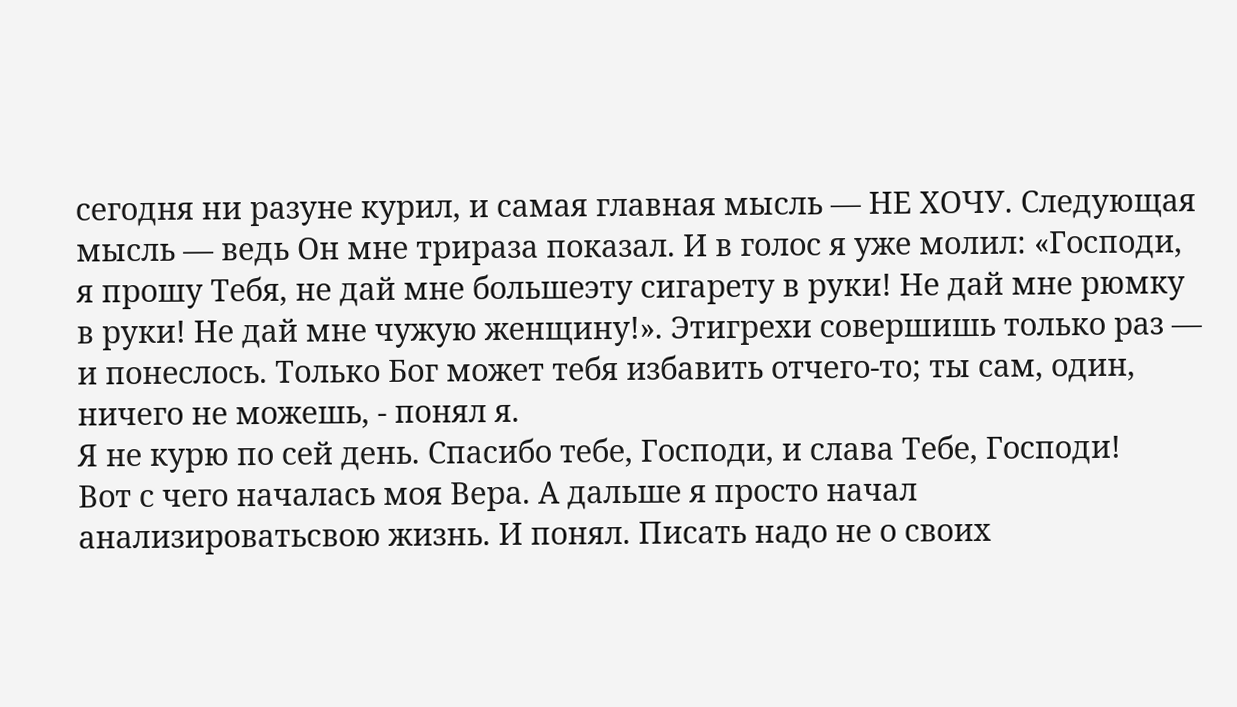сегодня ни разуне курил, и самая главная мысль — НЕ ХОЧУ. Следующая мысль — ведь Он мне трираза показал. И в голос я уже молил: «Господи, я прошу Тебя, не дай мне большеэту сигарету в руки! Не дай мне рюмку в руки! Не дай мне чужую женщину!». Этигрехи совершишь только раз — и понеслось. Только Бог может тебя избавить отчего-то; ты сам, один, ничего не можешь, - понял я.
Я не курю по сей день. Спасибо тебе, Господи, и слава Тебе, Господи!
Вот с чего началась моя Вера. А дальше я просто начал анализироватьсвою жизнь. И понял. Писать надо не о своих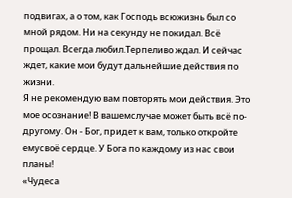подвигах, а о том, как Господь всюжизнь был со мной рядом. Ни на секунду не покидал. Всё прощал. Всегда любил.Терпеливо ждал. И сейчас ждет, какие мои будут дальнейшие действия по жизни.
Я не рекомендую вам повторять мои действия. Это мое осознание! В вашемслучае может быть всё по-другому. Он - Бог, придет к вам, только откройте емусвоё сердце. У Бога по каждому из нас свои планы!
«Чудеса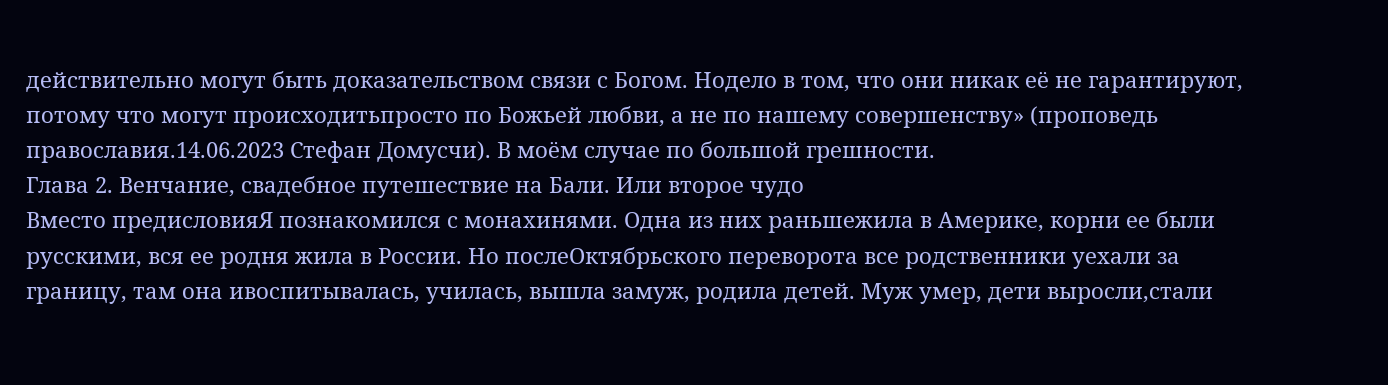действительно могут быть доказательством связи с Богом. Нодело в том, что они никак её не гарантируют, потому что могут происходитьпросто по Божьей любви, а не по нашему совершенству» (проповедь православия.14.06.2023 Стефан Домусчи). В моём случае по большой грешности.
Глава 2. Венчание, свадебное путешествие на Бали. Или второе чудо
Вместо предисловияЯ познакомился с монахинями. Одна из них раньшежила в Америке, корни ее были русскими, вся ее родня жила в России. Но послеОктябрьского переворота все родственники уехали за границу, там она ивоспитывалась, училась, вышла замуж, родила детей. Муж умер, дети выросли,стали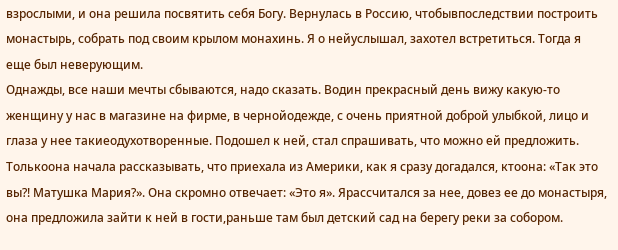взрослыми, и она решила посвятить себя Богу. Вернулась в Россию, чтобывпоследствии построить монастырь, собрать под своим крылом монахинь. Я о нейуслышал, захотел встретиться. Тогда я еще был неверующим.
Однажды, все наши мечты сбываются, надо сказать. Водин прекрасный день вижу какую-то женщину у нас в магазине на фирме, в чернойодежде, с очень приятной доброй улыбкой, лицо и глаза у нее такиеодухотворенные. Подошел к ней, стал спрашивать, что можно ей предложить. Толькоона начала рассказывать, что приехала из Америки, как я сразу догадался, ктоона: «Так это вы?! Матушка Мария?». Она скромно отвечает: «Это я». Ярассчитался за нее, довез ее до монастыря, она предложила зайти к ней в гости,раньше там был детский сад на берегу реки за собором.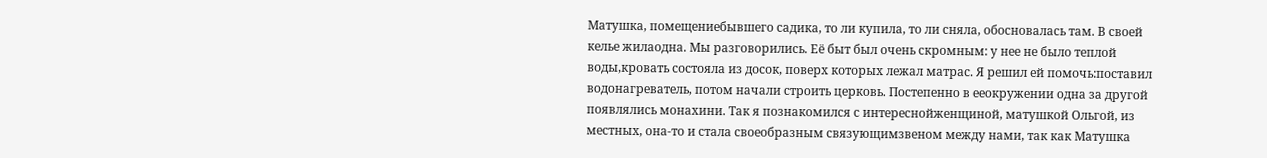Матушка, помещениебывшего садика, то ли купила, то ли сняла, обосновалась там. В своей келье жилаодна. Мы разговорились. Её быт был очень скромным: у нее не было теплой воды,кровать состояла из досок, поверх которых лежал матрас. Я решил ей помочь:поставил водонагреватель, потом начали строить церковь. Постепенно в ееокружении одна за другой появлялись монахини. Так я познакомился с интереснойженщиной, матушкой Ольгой, из местных, она-то и стала своеобразным связующимзвеном между нами, так как Матушка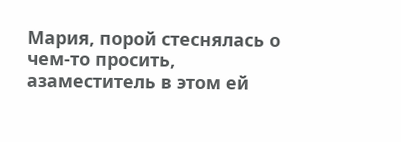Мария, порой стеснялась о чем-то просить, азаместитель в этом ей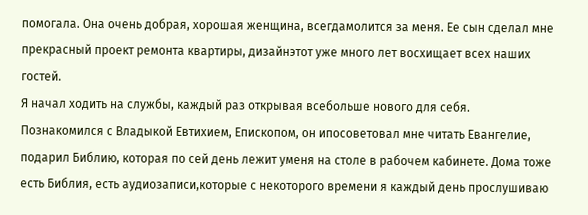помогала. Она очень добрая, хорошая женщина, всегдамолится за меня. Ее сын сделал мне прекрасный проект ремонта квартиры, дизайнэтот уже много лет восхищает всех наших гостей.
Я начал ходить на службы, каждый раз открывая всебольше нового для себя. Познакомился с Владыкой Евтихием, Епископом, он ипосоветовал мне читать Евангелие, подарил Библию, которая по сей день лежит уменя на столе в рабочем кабинете. Дома тоже есть Библия, есть аудиозаписи,которые с некоторого времени я каждый день прослушиваю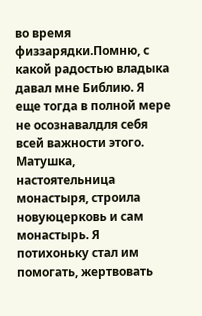во время физзарядки.Помню, с какой радостью владыка давал мне Библию. Я еще тогда в полной мере не осознавалдля себя всей важности этого.
Матушка, настоятельница монастыря, строила новуюцерковь и сам монастырь. Я потихоньку стал им помогать, жертвовать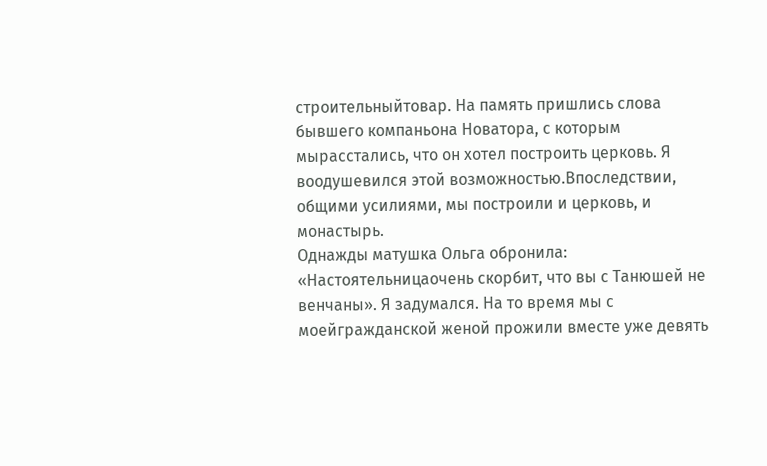строительныйтовар. На память пришлись слова бывшего компаньона Новатора, с которым мырасстались, что он хотел построить церковь. Я воодушевился этой возможностью.Впоследствии, общими усилиями, мы построили и церковь, и монастырь.
Однажды матушка Ольга обронила: «Настоятельницаочень скорбит, что вы с Танюшей не венчаны». Я задумался. На то время мы с моейгражданской женой прожили вместе уже девять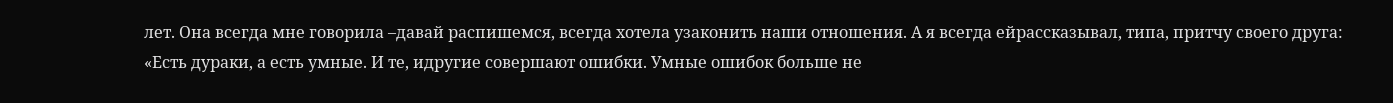лет. Она всегда мне говорила –давай распишемся, всегда хотела узаконить наши отношения. А я всегда ейрассказывал, типа, притчу своего друга: «Есть дураки, а есть умные. И те, идругие совершают ошибки. Умные ошибок больше не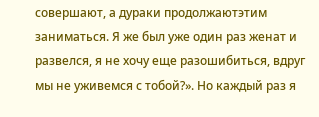совершают, а дураки продолжаютэтим заниматься. Я же был уже один раз женат и развелся, я не хочу еще разошибиться, вдруг мы не уживемся с тобой?». Но каждый раз я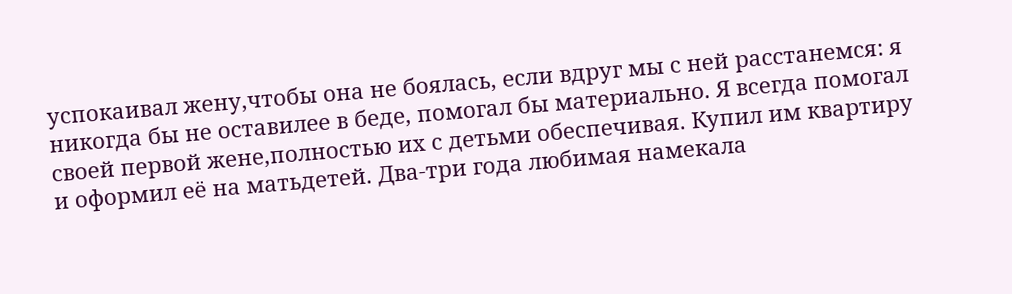успокаивал жену,чтобы она не боялась, если вдруг мы с ней расстанемся: я никогда бы не оставилее в беде, помогал бы материально. Я всегда помогал своей первой жене,полностью их с детьми обеспечивая. Купил им квартиру и оформил её на матьдетей. Два-три года любимая намекала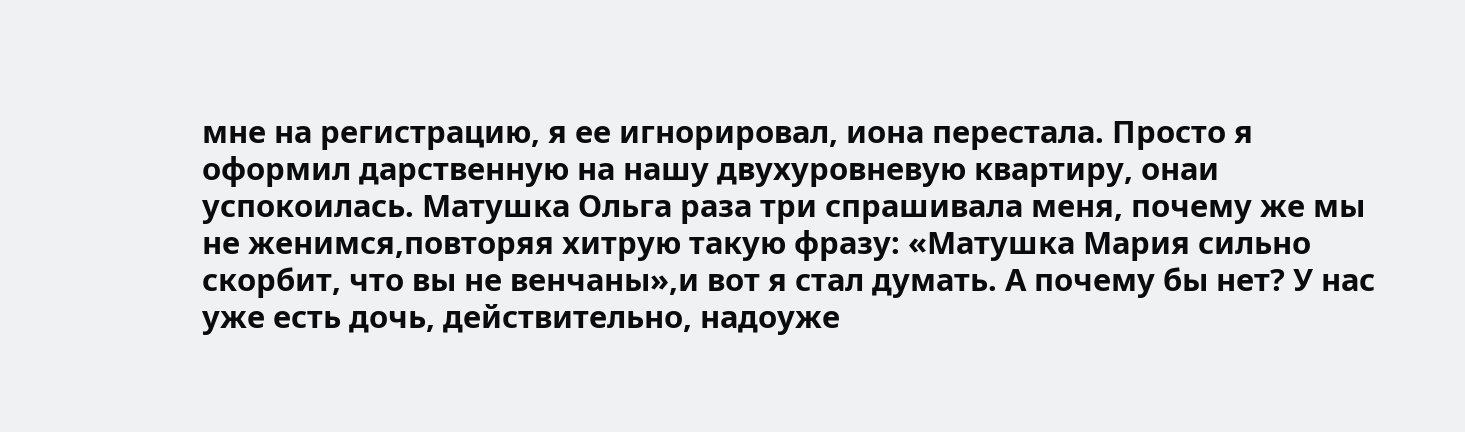мне на регистрацию, я ее игнорировал, иона перестала. Просто я оформил дарственную на нашу двухуровневую квартиру, онаи успокоилась. Матушка Ольга раза три спрашивала меня, почему же мы не женимся,повторяя хитрую такую фразу: «Матушка Мария сильно скорбит, что вы не венчаны»,и вот я стал думать. А почему бы нет? У нас уже есть дочь, действительно, надоуже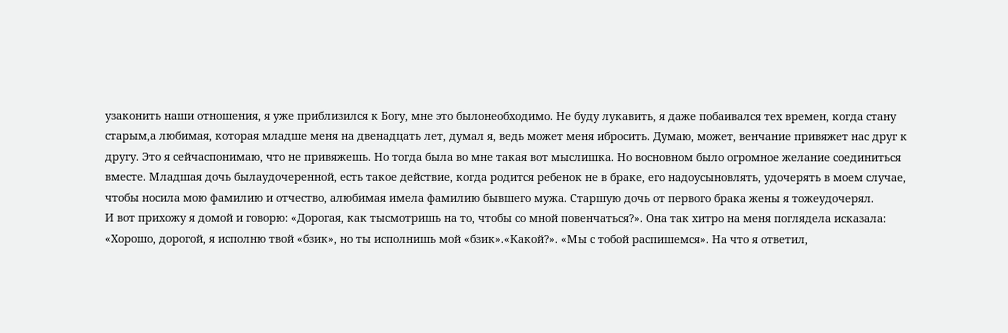узаконить наши отношения, я уже приблизился к Богу, мне это былонеобходимо. Не буду лукавить, я даже побаивался тех времен, когда стану старым,а любимая, которая младше меня на двенадцать лет, думал я, ведь может меня ибросить. Думаю, может, венчание привяжет нас друг к другу. Это я сейчаспонимаю, что не привяжешь. Но тогда была во мне такая вот мыслишка. Но восновном было огромное желание соединиться вместе. Младшая дочь былаудочеренной, есть такое действие, когда родится ребенок не в браке, его надоусыновлять, удочерять в моем случае, чтобы носила мою фамилию и отчество, алюбимая имела фамилию бывшего мужа. Старшую дочь от первого брака жены я тожеудочерял.
И вот прихожу я домой и говорю: «Дорогая, как тысмотришь на то, чтобы со мной повенчаться?». Она так хитро на меня поглядела исказала: «Хорошо, дорогой, я исполню твой «бзик», но ты исполнишь мой «бзик».«Какой?». «Мы с тобой распишемся». На что я ответил,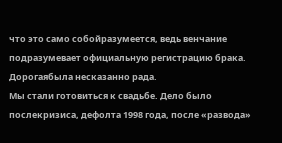что это само собойразумеется, ведь венчание подразумевает официальную регистрацию брака. Дорогаябыла несказанно рада.
Мы стали готовиться к свадьбе. Дело было послекризиса, дефолта 1998 года, после «развода»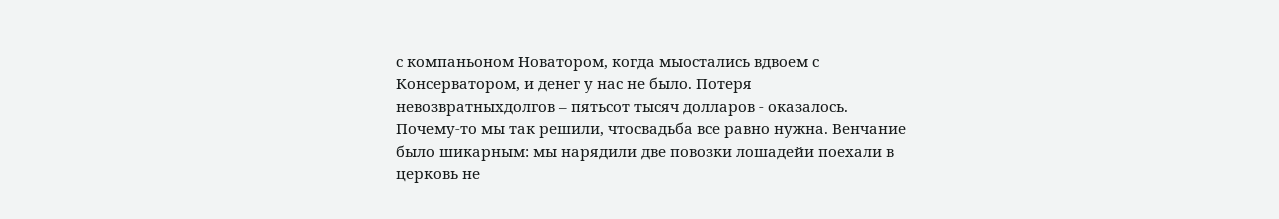с компаньоном Новатором, когда мыостались вдвоем с Консерватором, и денег у нас не было. Потеря невозвратныхдолгов – пятьсот тысяч долларов - оказалось. Почему-то мы так решили, чтосвадьба все равно нужна. Венчание было шикарным: мы нарядили две повозки лошадейи поехали в церковь не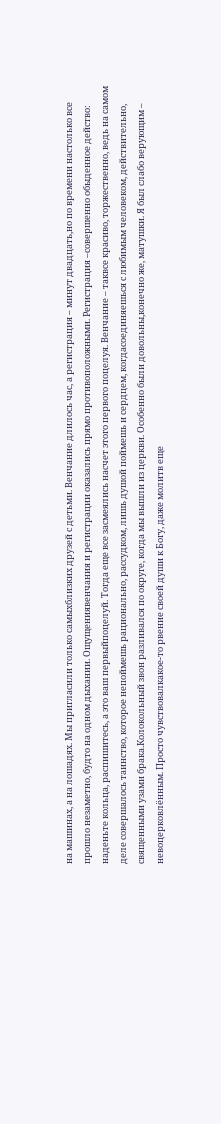на машинах, а на лошадях. Мы пригласили только самыхблизких друзей с детьми. Венчание длилось час, а регистрация – минут двадцать,но по времени настолько все прошло незаметно, будто на одном дыхании. Ощущениявенчания и регистрации оказались прямо противоположными. Регистрация –совершенно обыденное действо: наденьте кольца, распишитесь, а это ваш первыйпоцелуй. Тогда еще все засмеялись насчет этого первого поцелуя. Венчание – таквсе красиво, торжественно, ведь на самом деле совершалось таинство, которое непоймешь рационально, рассудком, лишь душой поймешь и сердцем, когдасоединяешься с любимым человеком, действительно, священными узами брака.Колокольный звон разливался по округе, когда мы вышли из церкви. Особенно были довольны,конечно же, матушки. Я был слабо верующим – невоцерковлённым. Просто чувствовалкакое-то рвение своей души к Богу, даже молитв еще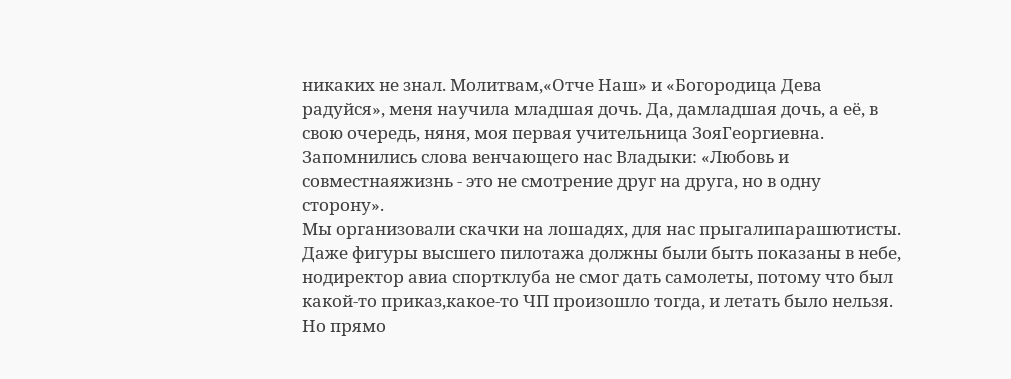никаких не знал. Молитвам,«Отче Наш» и «Богородица Дева радуйся», меня научила младшая дочь. Да, дамладшая дочь, а её, в свою очередь, няня, моя первая учительница ЗояГеоргиевна. Запомнились слова венчающего нас Владыки: «Любовь и совместнаяжизнь - это не смотрение друг на друга, но в одну сторону».
Мы организовали скачки на лошадях, для нас прыгалипарашютисты. Даже фигуры высшего пилотажа должны были быть показаны в небе, нодиректор авиа спортклуба не смог дать самолеты, потому что был какой-то приказ,какое-то ЧП произошло тогда, и летать было нельзя. Но прямо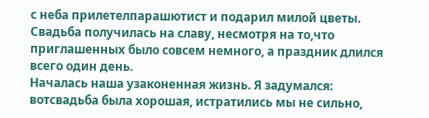с неба прилетелпарашютист и подарил милой цветы. Свадьба получилась на славу, несмотря на то,что приглашенных было совсем немного, а праздник длился всего один день.
Началась наша узаконенная жизнь. Я задумался: вотсвадьба была хорошая, истратились мы не сильно,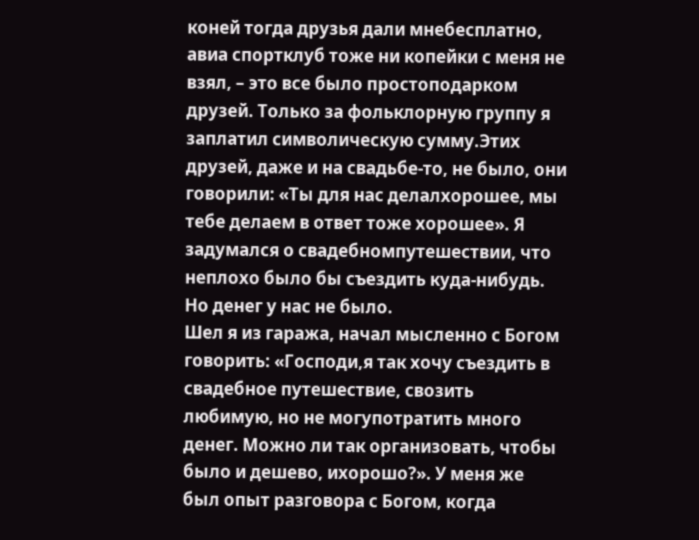коней тогда друзья дали мнебесплатно, авиа спортклуб тоже ни копейки с меня не взял, – это все было простоподарком друзей. Только за фольклорную группу я заплатил символическую сумму.Этих друзей, даже и на свадьбе-то, не было, они говорили: «Ты для нас делалхорошее, мы тебе делаем в ответ тоже хорошее». Я задумался о свадебномпутешествии, что неплохо было бы съездить куда-нибудь. Но денег у нас не было.
Шел я из гаража, начал мысленно с Богом говорить: «Господи,я так хочу съездить в свадебное путешествие, свозить любимую, но не могупотратить много денег. Можно ли так организовать, чтобы было и дешево, ихорошо?». У меня же был опыт разговора с Богом, когда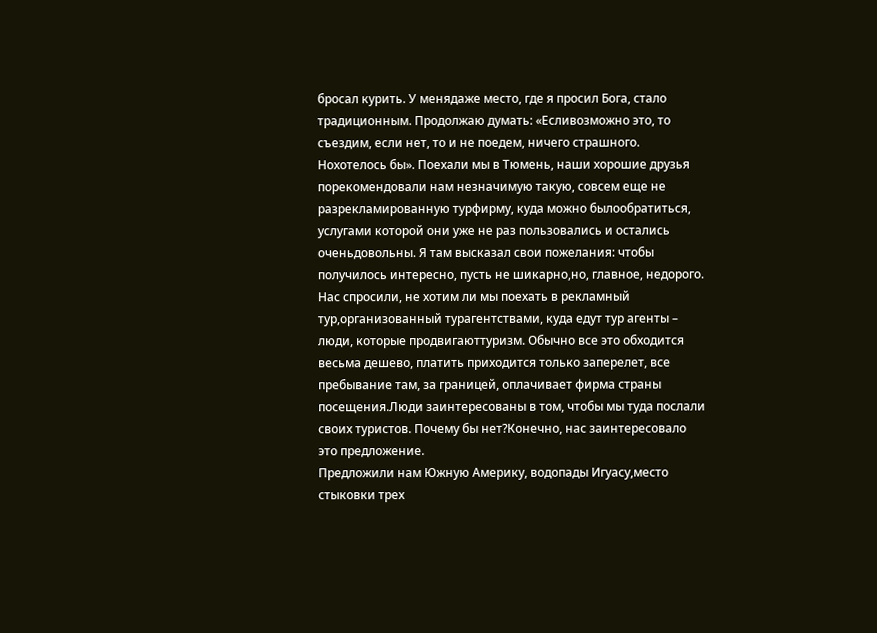бросал курить. У менядаже место, где я просил Бога, стало традиционным. Продолжаю думать: «Есливозможно это, то съездим, если нет, то и не поедем, ничего страшного. Нохотелось бы». Поехали мы в Тюмень, наши хорошие друзья порекомендовали нам незначимую такую, совсем еще не разрекламированную турфирму, куда можно былообратиться, услугами которой они уже не раз пользовались и остались оченьдовольны. Я там высказал свои пожелания: чтобы получилось интересно, пусть не шикарно,но, главное, недорого. Нас спросили, не хотим ли мы поехать в рекламный тур,организованный турагентствами, куда едут тур агенты – люди, которые продвигаюттуризм. Обычно все это обходится весьма дешево, платить приходится только заперелет, все пребывание там, за границей, оплачивает фирма страны посещения.Люди заинтересованы в том, чтобы мы туда послали своих туристов. Почему бы нет?Конечно, нас заинтересовало это предложение.
Предложили нам Южную Америку, водопады Игуасу,место стыковки трех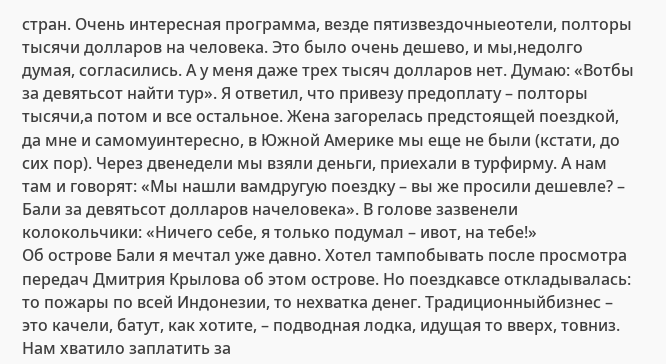стран. Очень интересная программа, везде пятизвездочныеотели, полторы тысячи долларов на человека. Это было очень дешево, и мы,недолго думая, согласились. А у меня даже трех тысяч долларов нет. Думаю: «Вотбы за девятьсот найти тур». Я ответил, что привезу предоплату – полторы тысячи,а потом и все остальное. Жена загорелась предстоящей поездкой, да мне и самомуинтересно, в Южной Америке мы еще не были (кстати, до сих пор). Через двенедели мы взяли деньги, приехали в турфирму. А нам там и говорят: «Мы нашли вамдругую поездку – вы же просили дешевле? – Бали за девятьсот долларов начеловека». В голове зазвенели колокольчики: «Ничего себе, я только подумал – ивот, на тебе!»
Об острове Бали я мечтал уже давно. Хотел тампобывать после просмотра передач Дмитрия Крылова об этом острове. Но поездкавсе откладывалась: то пожары по всей Индонезии, то нехватка денег. Традиционныйбизнес – это качели, батут, как хотите, – подводная лодка, идущая то вверх, товниз.
Нам хватило заплатить за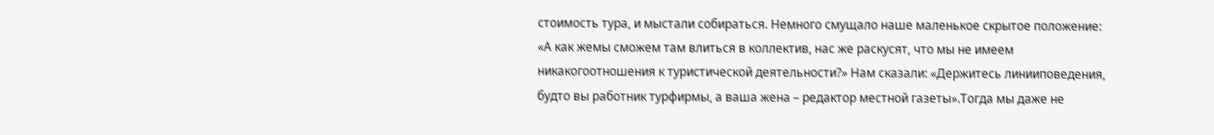стоимость тура, и мыстали собираться. Немного смущало наше маленькое скрытое положение: «А как жемы сможем там влиться в коллектив, нас же раскусят, что мы не имеем никакогоотношения к туристической деятельности?» Нам сказали: «Держитесь линииповедения, будто вы работник турфирмы, а ваша жена – редактор местной газеты».Тогда мы даже не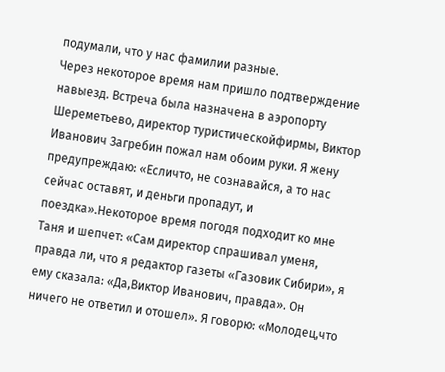подумали, что у нас фамилии разные.
Через некоторое время нам пришло подтверждение навыезд. Встреча была назначена в аэропорту Шереметьево, директор туристическойфирмы, Виктор Иванович Загребин пожал нам обоим руки. Я жену предупреждаю: «Есличто, не сознавайся, а то нас сейчас оставят, и деньги пропадут, и поездка».Некоторое время погодя подходит ко мне Таня и шепчет: «Сам директор спрашивал уменя, правда ли, что я редактор газеты «Газовик Сибири», я ему сказала: «Да,Виктор Иванович, правда». Он ничего не ответил и отошел». Я говорю: «Молодец,что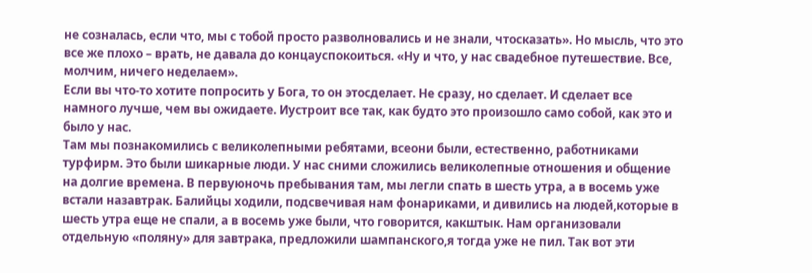не созналась, если что, мы с тобой просто разволновались и не знали, чтосказать». Но мысль, что это все же плохо – врать, не давала до концауспокоиться. «Ну и что, у нас свадебное путешествие. Все, молчим, ничего неделаем».
Если вы что-то хотите попросить у Бога, то он этосделает. Не сразу, но сделает. И сделает все намного лучше, чем вы ожидаете. Иустроит все так, как будто это произошло само собой, как это и было у нас.
Там мы познакомились с великолепными ребятами, всеони были, естественно, работниками турфирм. Это были шикарные люди. У нас сними сложились великолепные отношения и общение на долгие времена. В первуюночь пребывания там, мы легли спать в шесть утра, а в восемь уже встали назавтрак. Балийцы ходили, подсвечивая нам фонариками, и дивились на людей,которые в шесть утра еще не спали, а в восемь уже были, что говорится, какштык. Нам организовали отдельную «поляну» для завтрака, предложили шампанского,я тогда уже не пил. Так вот эти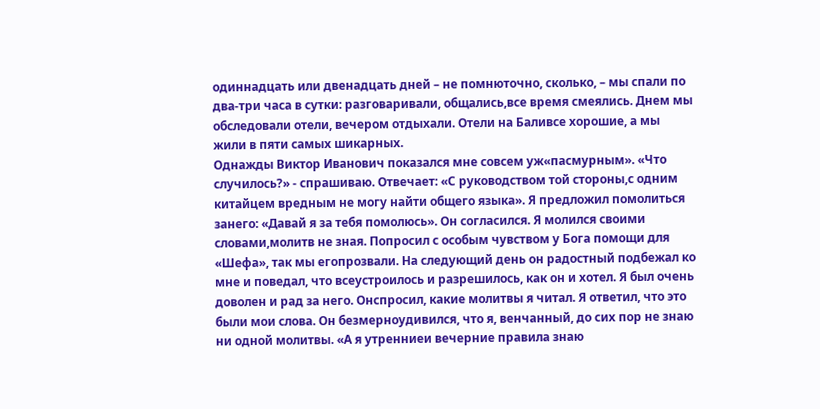одиннадцать или двенадцать дней – не помнюточно, сколько, – мы спали по два-три часа в сутки: разговаривали, общались,все время смеялись. Днем мы обследовали отели, вечером отдыхали. Отели на Баливсе хорошие, а мы жили в пяти самых шикарных.
Однажды Виктор Иванович показался мне совсем уж«пасмурным». «Что случилось?» - спрашиваю. Отвечает: «С руководством той стороны,с одним китайцем вредным не могу найти общего языка». Я предложил помолиться занего: «Давай я за тебя помолюсь». Он согласился. Я молился своими словами,молитв не зная. Попросил с особым чувством у Бога помощи для «Шефа», так мы егопрозвали. На следующий день он радостный подбежал ко мне и поведал, что всеустроилось и разрешилось, как он и хотел. Я был очень доволен и рад за него. Онспросил, какие молитвы я читал. Я ответил, что это были мои слова. Он безмерноудивился, что я, венчанный, до сих пор не знаю ни одной молитвы. «А я утренниеи вечерние правила знаю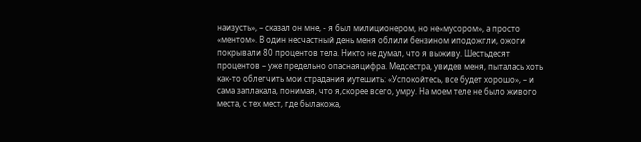наизусть», – сказал он мне, - я был милиционером, но не«мусором», а просто «ментом». В один несчастный день меня облили бензином иподожгли, ожоги покрывали 80 процентов тела. Никто не думал, что я выживу. Шестьдесят процентов – уже предельно опаснаяцифра. Медсестра, увидев меня, пыталась хоть как-то облегчить мои страдания иутешить: «Успокойтесь, все будет хорошо», – и сама заплакала, понимая, что я,скорее всего, умру. На моем теле не было живого места, с тех мест, где былакожа,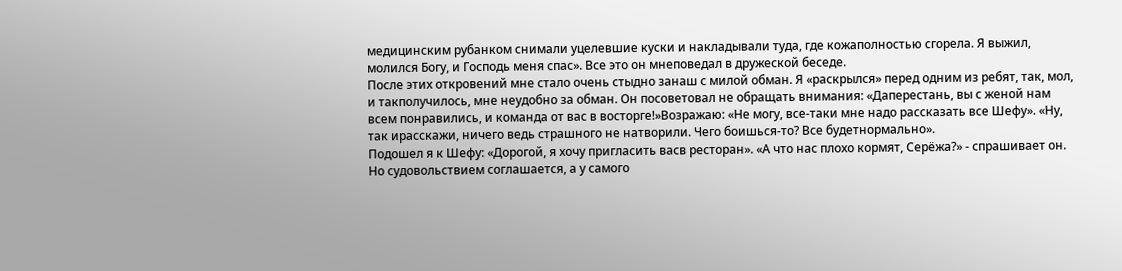медицинским рубанком снимали уцелевшие куски и накладывали туда, где кожаполностью сгорела. Я выжил, молился Богу, и Господь меня спас». Все это он мнеповедал в дружеской беседе.
После этих откровений мне стало очень стыдно занаш с милой обман. Я «раскрылся» перед одним из ребят, так, мол, и такполучилось, мне неудобно за обман. Он посоветовал не обращать внимания: «Даперестань, вы с женой нам всем понравились, и команда от вас в восторге!»Возражаю: «Не могу, все-таки мне надо рассказать все Шефу». «Ну, так ирасскажи, ничего ведь страшного не натворили. Чего боишься-то? Все будетнормально».
Подошел я к Шефу: «Дорогой, я хочу пригласить васв ресторан». «А что нас плохо кормят, Серёжа?» - спрашивает он. Но судовольствием соглашается, а у самого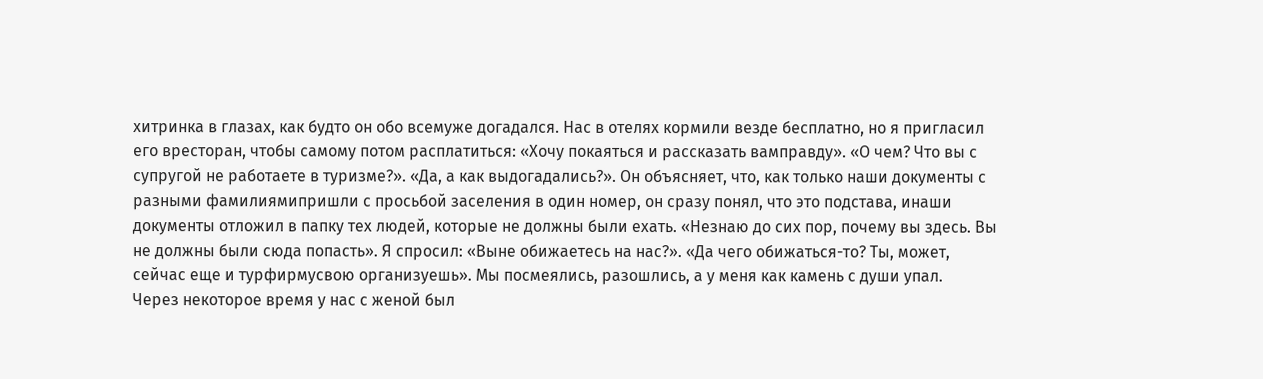хитринка в глазах, как будто он обо всемуже догадался. Нас в отелях кормили везде бесплатно, но я пригласил его вресторан, чтобы самому потом расплатиться: «Хочу покаяться и рассказать вамправду». «О чем? Что вы с супругой не работаете в туризме?». «Да, а как выдогадались?». Он объясняет, что, как только наши документы с разными фамилиямипришли с просьбой заселения в один номер, он сразу понял, что это подстава, инаши документы отложил в папку тех людей, которые не должны были ехать. «Незнаю до сих пор, почему вы здесь. Вы не должны были сюда попасть». Я спросил: «Выне обижаетесь на нас?». «Да чего обижаться-то? Ты, может, сейчас еще и турфирмусвою организуешь». Мы посмеялись, разошлись, а у меня как камень с души упал.
Через некоторое время у нас с женой был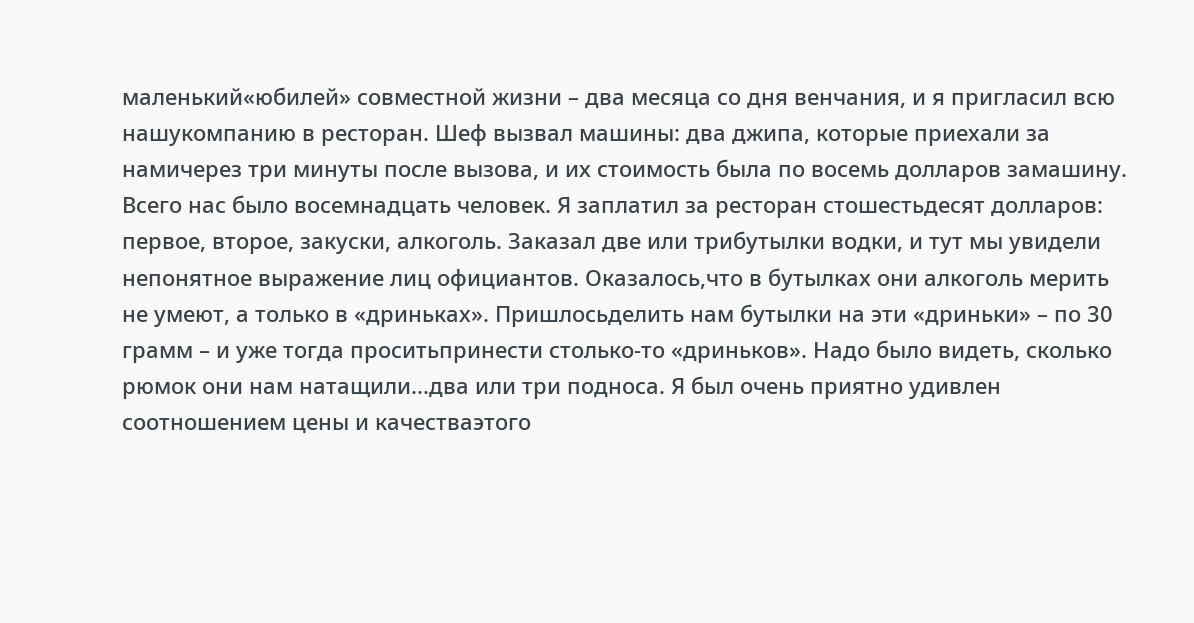маленький«юбилей» совместной жизни – два месяца со дня венчания, и я пригласил всю нашукомпанию в ресторан. Шеф вызвал машины: два джипа, которые приехали за намичерез три минуты после вызова, и их стоимость была по восемь долларов замашину. Всего нас было восемнадцать человек. Я заплатил за ресторан стошестьдесят долларов: первое, второе, закуски, алкоголь. Заказал две или трибутылки водки, и тут мы увидели непонятное выражение лиц официантов. Оказалось,что в бутылках они алкоголь мерить не умеют, а только в «дриньках». Пришлосьделить нам бутылки на эти «дриньки» – по 30 грамм – и уже тогда проситьпринести столько-то «дриньков». Надо было видеть, сколько рюмок они нам натащили...два или три подноса. Я был очень приятно удивлен соотношением цены и качестваэтого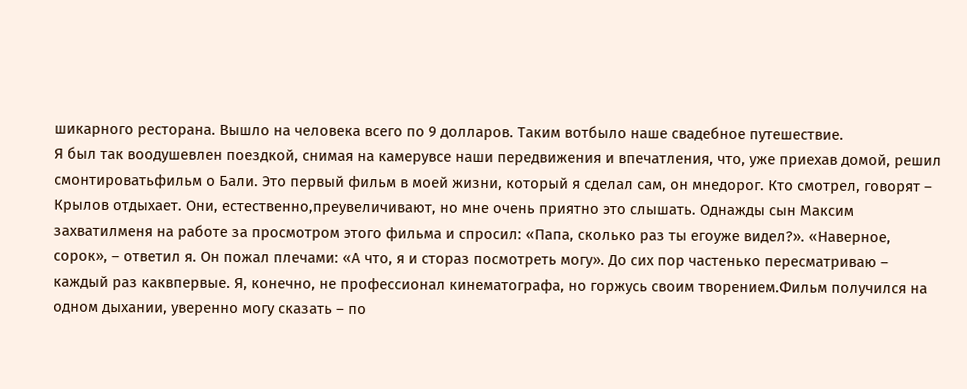шикарного ресторана. Вышло на человека всего по 9 долларов. Таким вотбыло наше свадебное путешествие.
Я был так воодушевлен поездкой, снимая на камерувсе наши передвижения и впечатления, что, уже приехав домой, решил смонтироватьфильм о Бали. Это первый фильм в моей жизни, который я сделал сам, он мнедорог. Кто смотрел, говорят – Крылов отдыхает. Они, естественно,преувеличивают, но мне очень приятно это слышать. Однажды сын Максим захватилменя на работе за просмотром этого фильма и спросил: «Папа, сколько раз ты егоуже видел?». «Наверное, сорок», – ответил я. Он пожал плечами: «А что, я и стораз посмотреть могу». До сих пор частенько пересматриваю – каждый раз каквпервые. Я, конечно, не профессионал кинематографа, но горжусь своим творением.Фильм получился на одном дыхании, уверенно могу сказать – по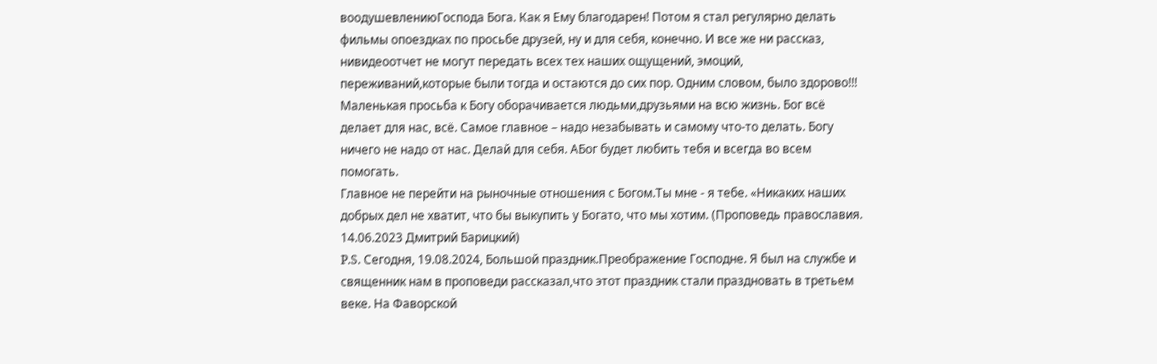воодушевлениюГоспода Бога. Как я Ему благодарен! Потом я стал регулярно делать фильмы опоездках по просьбе друзей, ну и для себя, конечно. И все же ни рассказ, нивидеоотчет не могут передать всех тех наших ощущений, эмоций, переживаний,которые были тогда и остаются до сих пор. Одним словом, было здорово!!!
Маленькая просьба к Богу оборачивается людьми,друзьями на всю жизнь. Бог всё делает для нас, всё. Самое главное – надо незабывать и самому что-то делать. Богу ничего не надо от нас. Делай для себя. АБог будет любить тебя и всегда во всем помогать.
Главное не перейти на рыночные отношения с Богом.Ты мне - я тебе. «Никаких наших добрых дел не хватит, что бы выкупить у Богато, что мы хотим. (Проповедь православия. 14.06.2023 Дмитрий Барицкий)
P.S. Сегодня, 19.08.2024, Большой праздник.Преображение Господне. Я был на службе и священник нам в проповеди рассказал,что этот праздник стали праздновать в третьем веке. На Фаворской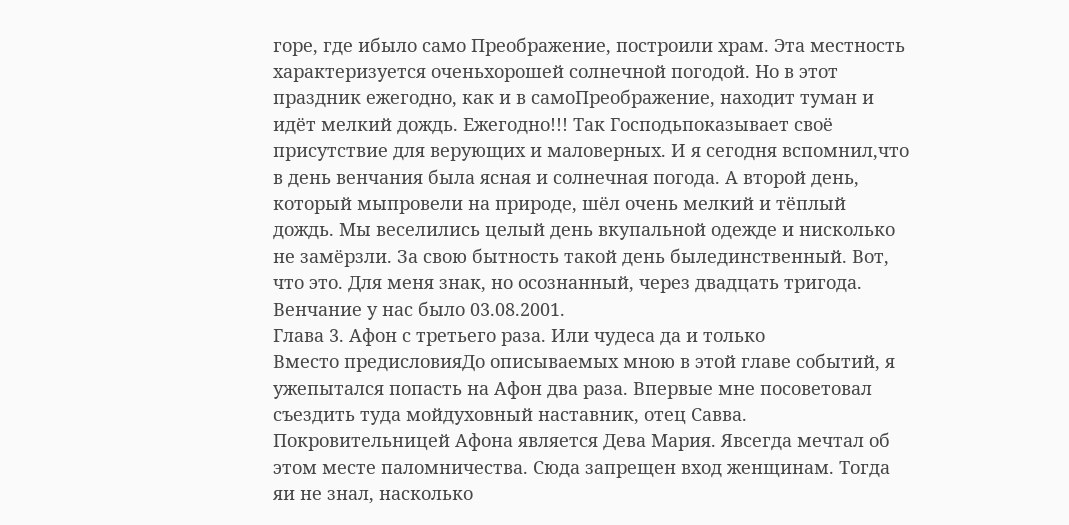горе, где ибыло само Преображение, построили храм. Эта местность характеризуется оченьхорошей солнечной погодой. Но в этот праздник ежегодно, как и в самоПреображение, находит туман и идёт мелкий дождь. Ежегодно!!! Так Господьпоказывает своё присутствие для верующих и маловерных. И я сегодня вспомнил,что в день венчания была ясная и солнечная погода. А второй день, который мыпровели на природе, шёл очень мелкий и тёплый дождь. Мы веселились целый день вкупальной одежде и нисколько не замёрзли. За свою бытность такой день былединственный. Вот, что это. Для меня знак, но осознанный, через двадцать тригода. Венчание у нас было 03.08.2001.
Глава 3. Афон с третьего раза. Или чудеса да и только
Вместо предисловияДо описываемых мною в этой главе событий, я ужепытался попасть на Афон два раза. Впервые мне посоветовал съездить туда мойдуховный наставник, отец Савва. Покровительницей Афона является Дева Мария. Явсегда мечтал об этом месте паломничества. Сюда запрещен вход женщинам. Тогда яи не знал, насколько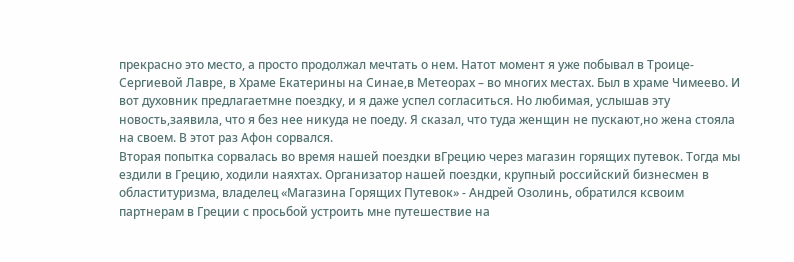прекрасно это место, а просто продолжал мечтать о нем. Натот момент я уже побывал в Троице-Сергиевой Лавре, в Храме Екатерины на Синае,в Метеорах – во многих местах. Был в храме Чимеево. И вот духовник предлагаетмне поездку, и я даже успел согласиться. Но любимая, услышав эту новость,заявила, что я без нее никуда не поеду. Я сказал, что туда женщин не пускают,но жена стояла на своем. В этот раз Афон сорвался.
Вторая попытка сорвалась во время нашей поездки вГрецию через магазин горящих путевок. Тогда мы ездили в Грецию, ходили наяхтах. Организатор нашей поездки, крупный российский бизнесмен в облаституризма, владелец «Магазина Горящих Путевок» - Андрей Озолинь, обратился ксвоим партнерам в Греции с просьбой устроить мне путешествие на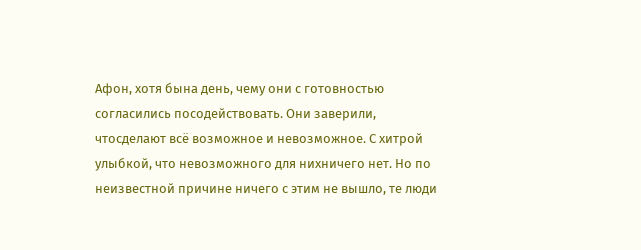Афон, хотя бына день, чему они с готовностью согласились посодействовать. Они заверили, чтосделают всё возможное и невозможное. С хитрой улыбкой, что невозможного для нихничего нет. Но по неизвестной причине ничего с этим не вышло, те люди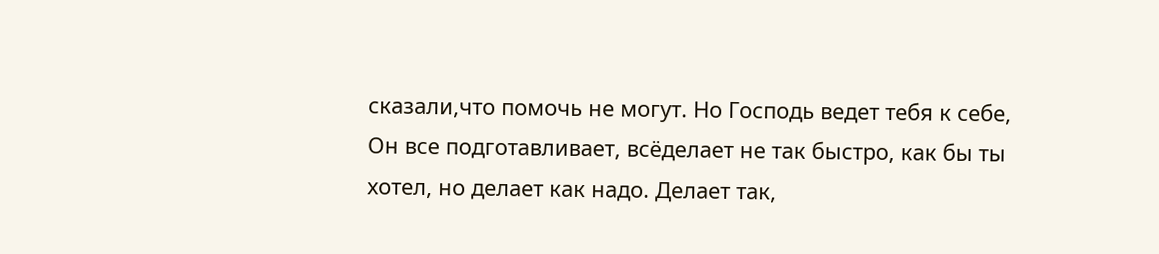сказали,что помочь не могут. Но Господь ведет тебя к себе, Он все подготавливает, всёделает не так быстро, как бы ты хотел, но делает как надо. Делает так,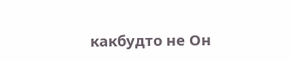какбудто не Он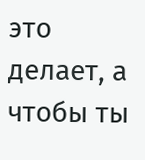это делает, а чтобы ты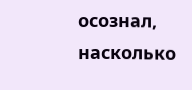осознал, насколько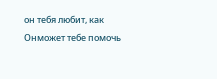он тебя любит, как Онможет тебе помочь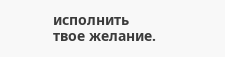исполнить твое желание.